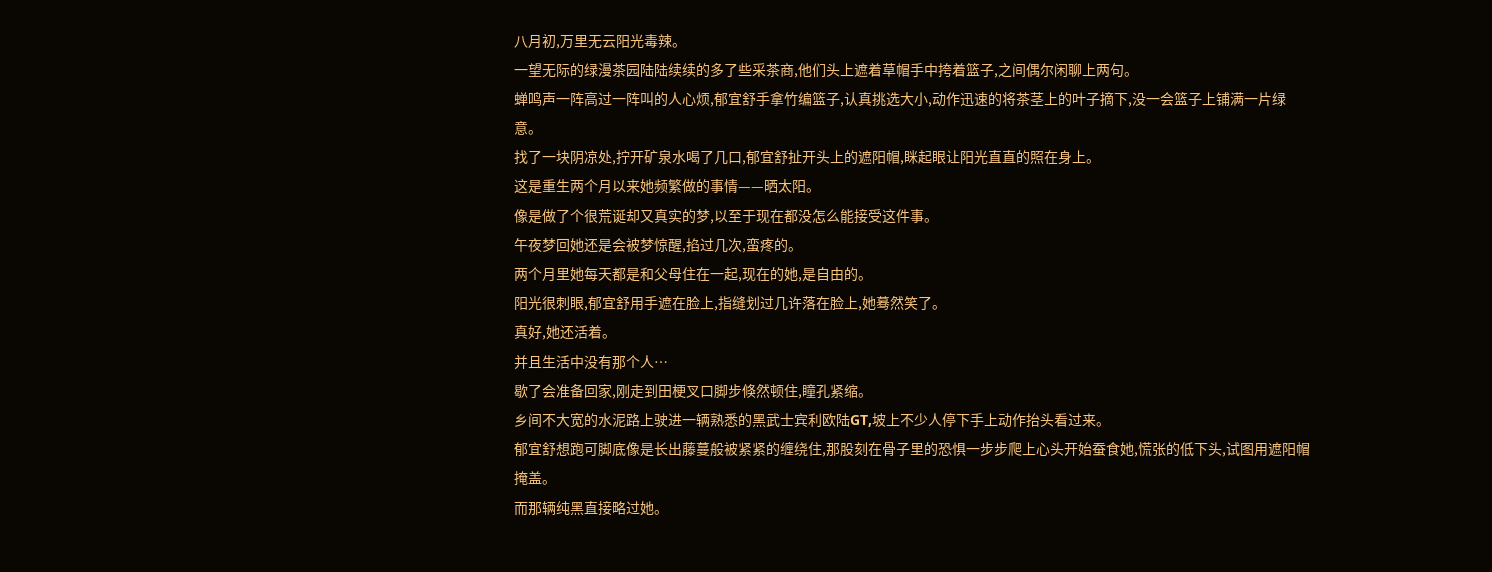八月初,万里无云阳光毒辣。
一望无际的绿漫茶园陆陆续续的多了些采茶商,他们头上遮着草帽手中挎着篮子,之间偶尔闲聊上两句。
蝉鸣声一阵高过一阵叫的人心烦,郁宜舒手拿竹编篮子,认真挑选大小,动作迅速的将茶茎上的叶子摘下,没一会篮子上铺满一片绿意。
找了一块阴凉处,拧开矿泉水喝了几口,郁宜舒扯开头上的遮阳帽,眯起眼让阳光直直的照在身上。
这是重生两个月以来她频繁做的事情——晒太阳。
像是做了个很荒诞却又真实的梦,以至于现在都没怎么能接受这件事。
午夜梦回她还是会被梦惊醒,掐过几次,蛮疼的。
两个月里她每天都是和父母住在一起,现在的她,是自由的。
阳光很刺眼,郁宜舒用手遮在脸上,指缝划过几许落在脸上,她蓦然笑了。
真好,她还活着。
并且生活中没有那个人…
歇了会准备回家,刚走到田梗叉口脚步倏然顿住,瞳孔紧缩。
乡间不大宽的水泥路上驶进一辆熟悉的黑武士宾利欧陆GT,坡上不少人停下手上动作抬头看过来。
郁宜舒想跑可脚底像是长出藤蔓般被紧紧的缠绕住,那股刻在骨子里的恐惧一步步爬上心头开始蚕食她,慌张的低下头,试图用遮阳帽掩盖。
而那辆纯黑直接略过她。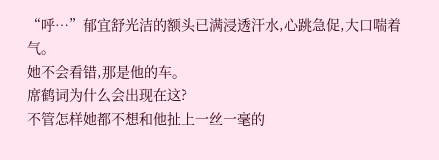“呼…”郁宜舒光洁的额头已满浸透汗水,心跳急促,大口喘着气。
她不会看错,那是他的车。
席鹤词为什么会出现在这?
不管怎样她都不想和他扯上一丝一毫的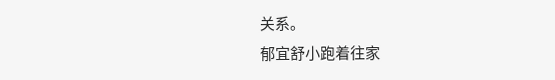关系。
郁宜舒小跑着往家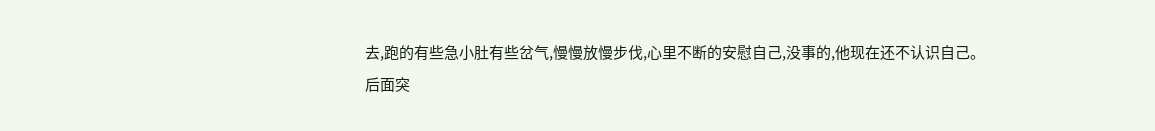去,跑的有些急小肚有些岔气,慢慢放慢步伐,心里不断的安慰自己,没事的,他现在还不认识自己。
后面突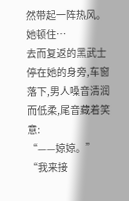然带起一阵热风。
她顿住…
去而复返的黑武士停在她的身旁,车窗落下,男人嗓音清润而低柔,尾音藏着笑意:
“——婛婛。”
“我来接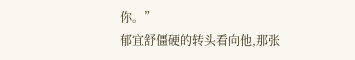你。”
郁宜舒僵硬的转头看向他,那张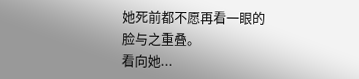她死前都不愿再看一眼的脸与之重叠。
看向她...